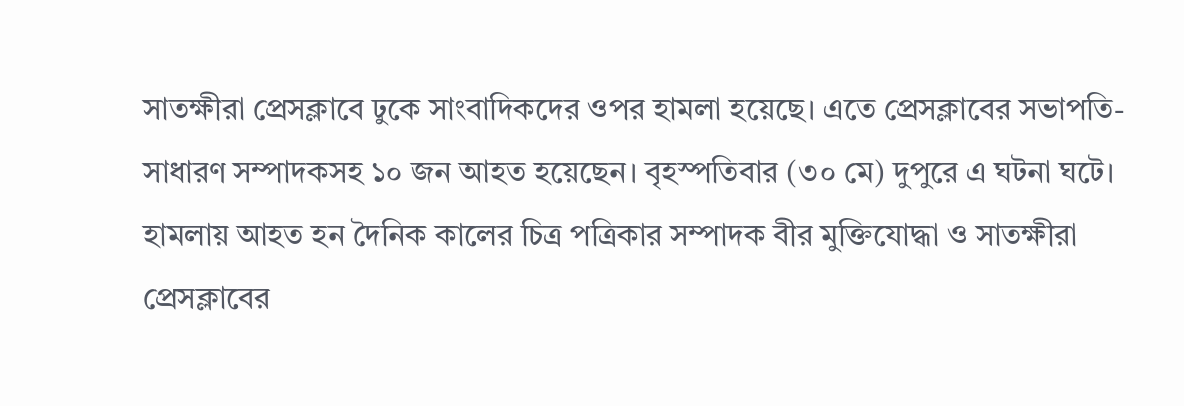সাতক্ষীরা প্রেসক্লাবে ঢুকে সাংবাদিকদের ওপর হামলা হয়েছে। এতে প্রেসক্লাবের সভাপতি-সাধারণ সম্পাদকসহ ১০ জন আহত হয়েছেন। বৃহস্পতিবার (৩০ মে) দুপুরে এ ঘটনা ঘটে।
হামলায় আহত হন দৈনিক কালের চিত্র পত্রিকার সম্পাদক বীর মুক্তিযোদ্ধা ও সাতক্ষীরা প্রেসক্লাবের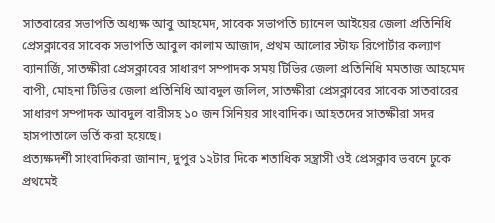সাতবারের সভাপতি অধ্যক্ষ আবু আহমেদ, সাবেক সভাপতি চ্যানেল আইয়ের জেলা প্রতিনিধি প্রেসক্লাবের সাবেক সভাপতি আবুল কালাম আজাদ, প্রথম আলোর স্টাফ রিপোর্টার কল্যাণ ব্যানার্জি, সাতক্ষীরা প্রেসক্লাবের সাধারণ সম্পাদক সময় টিভির জেলা প্রতিনিধি মমতাজ আহমেদ বাপী, মোহনা টিভির জেলা প্রতিনিধি আবদুল জলিল, সাতক্ষীরা প্রেসক্লাবের সাবেক সাতবারের সাধারণ সম্পাদক আবদুল বারীসহ ১০ জন সিনিয়র সাংবাদিক। আহতদের সাতক্ষীরা সদর হাসপাতালে ভর্তি করা হয়েছে।
প্রত্যক্ষদর্শী সাংবাদিকরা জানান, দুপুর ১২টার দিকে শতাধিক সন্ত্রাসী ওই প্রেসক্লাব ভবনে ঢুকে প্রথমেই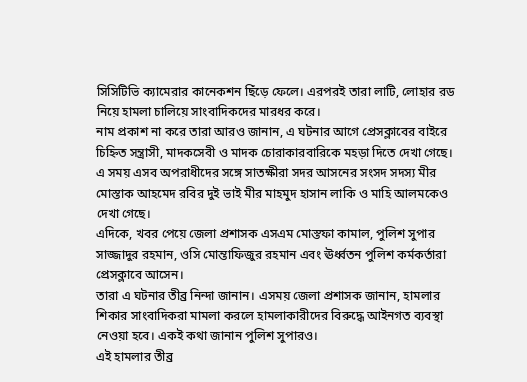সিসিটিভি ক্যামেরার কানেকশন ছিঁড়ে ফেলে। এরপরই তারা লাটি, লোহার রড নিয়ে হামলা চালিয়ে সাংবাদিকদের মারধর করে।
নাম প্রকাশ না করে তারা আরও জানান, এ ঘটনার আগে প্রেসক্লাবের বাইরে চিহ্নিত সন্ত্রাসী, মাদকসেবী ও মাদক চোরাকারবারিকে মহড়া দিতে দেখা গেছে। এ সময় এসব অপরাধীদের সঙ্গে সাতক্ষীরা সদর আসনের সংসদ সদস্য মীর মোস্তাক আহমেদ রবির দুই ভাই মীর মাহমুদ হাসান লাকি ও মাহি আলমকেও দেখা গেছে।
এদিকে, খবর পেয়ে জেলা প্রশাসক এসএম মোস্তফা কামাল, পুলিশ সুপার সাজ্জাদুর রহমান, ওসি মোন্তাফিজুর রহমান এবং ঊর্ধ্বতন পুলিশ কর্মকর্তারা প্রেসক্লাবে আসেন।
তারা এ ঘটনার তীব্র নিন্দা জানান। এসময় জেলা প্রশাসক জানান, হামলার শিকার সাংবাদিকরা মামলা করলে হামলাকারীদের বিরুদ্ধে আইনগত ব্যবস্থা নেওয়া হবে। একই কথা জানান পুলিশ সুপারও।
এই হামলার তীব্র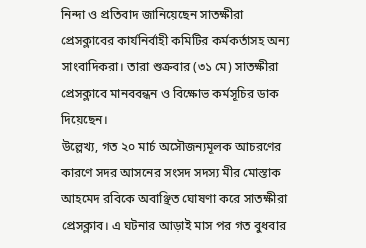নিন্দা ও প্রতিবাদ জানিয়েছেন সাতক্ষীরা প্রেসক্লাবের কার্যনির্বাহী কমিটির কর্মকর্তাসহ অন্য সাংবাদিকরা। তারা শুক্রবার (৩১ মে) সাতক্ষীরা প্রেসক্লাবে মানববন্ধন ও বিক্ষোভ কর্মসূচির ডাক দিয়েছেন।
উল্লেখ্য, গত ২০ মার্চ অসৌজন্যমূলক আচরণের কারণে সদর আসনের সংসদ সদস্য মীর মোস্তাক আহমেদ রবিকে অবাঞ্ছিত ঘোষণা করে সাতক্ষীরা প্রেসক্লাব। এ ঘটনার আড়াই মাস পর গত বুধবার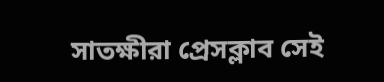সাতক্ষীরা প্রেসক্লাব সেই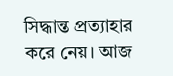সিদ্ধান্ত প্রত্যাহার করে নেয়। আজ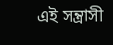এই সন্ত্রাসী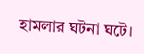হামলার ঘটনা ঘটে।